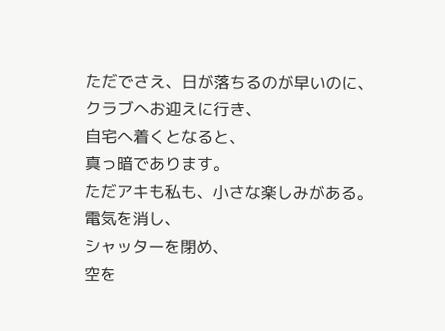ただでさえ、日が落ちるのが早いのに、
クラブへお迎えに行き、
自宅へ着くとなると、
真っ暗であります。
ただアキも私も、小さな楽しみがある。
電気を消し、
シャッターを閉め、
空を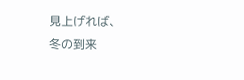見上げれば、
冬の到来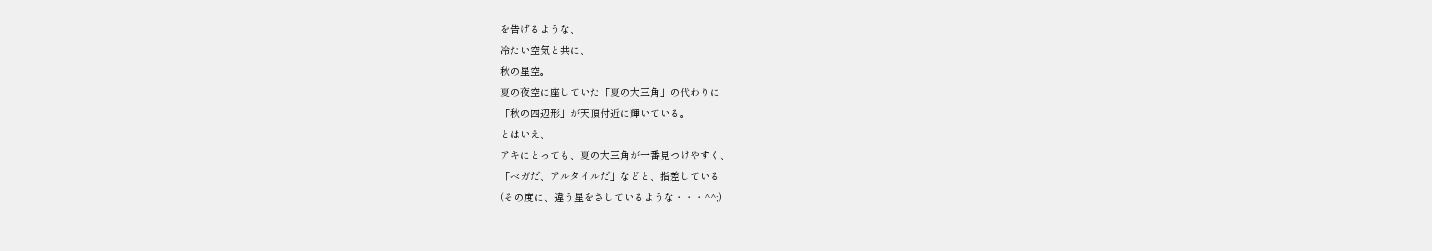を告げるような、
冷たい空気と共に、
秋の星空。
夏の夜空に座していた「夏の大三角」の代わりに
「秋の四辺形」が天頂付近に輝いている。
とはいえ、
アキにとっても、夏の大三角が一番見つけやすく、
「ベガだ、アルタイルだ」などと、指差している
(その度に、違う星をさしているような・・・^^;)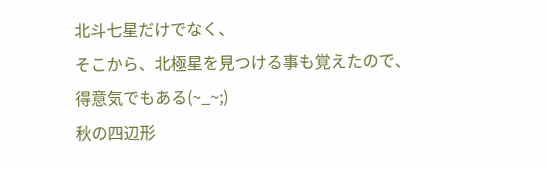北斗七星だけでなく、
そこから、北極星を見つける事も覚えたので、
得意気でもある(~_~;)
秋の四辺形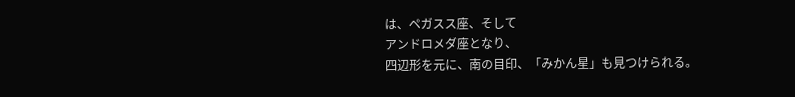は、ペガスス座、そして
アンドロメダ座となり、
四辺形を元に、南の目印、「みかん星」も見つけられる。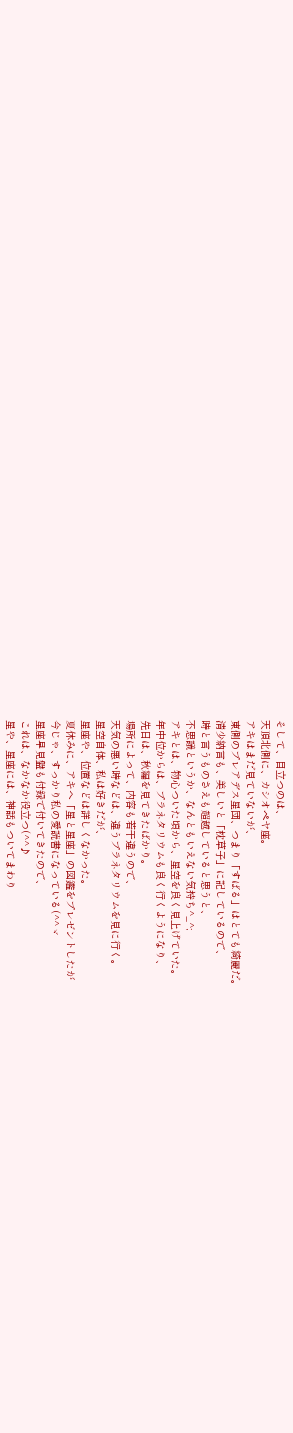そして、目立つのは、
天頂北側に、カシオペヤ座。
アキはまだ見ていないが、
東側のプレアデス星団、つまり「すばる」はとても綺麗だ。
清少納言も、美しいと「枕草子」に記しているので、
時と言うものさえも超越していると思うと、
不思議というか、なんともいえない気持ち^_^;
アキとは、物心ついた頃から、星空を良く見上げていた。
年中位からは、プラネタリウムも良く行くようになり、
先日は、秋編を見てきたばかり。
場所によって、内容も若干違うので、
天気の悪い時などは、違うプラネタリウムを見に行く。
星空自体、私は好きだが、
星座や、位置などは詳しくなかった。
夏休みに、アキへ「星と星座」の図鑑をプレゼントしたが
今じゃ、すっかり私の愛読書になっている(^^ゞ
星座早見盤も付録で付いてきたので、
これは、なかなか役立つ(^^♪
星や、星座には、神話もついてまわり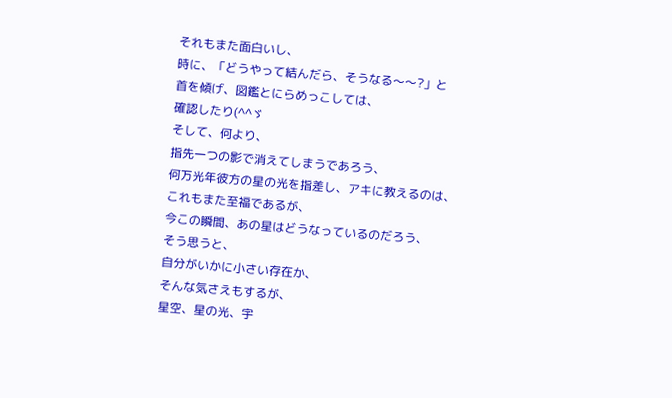それもまた面白いし、
時に、「どうやって結んだら、そうなる〜〜?」と
首を傾げ、図鑑とにらめっこしては、
確認したり(^^ゞ
そして、何より、
指先一つの影で消えてしまうであろう、
何万光年彼方の星の光を指差し、アキに教えるのは、
これもまた至福であるが、
今この瞬間、あの星はどうなっているのだろう、
そう思うと、
自分がいかに小さい存在か、
そんな気さえもするが、
星空、星の光、宇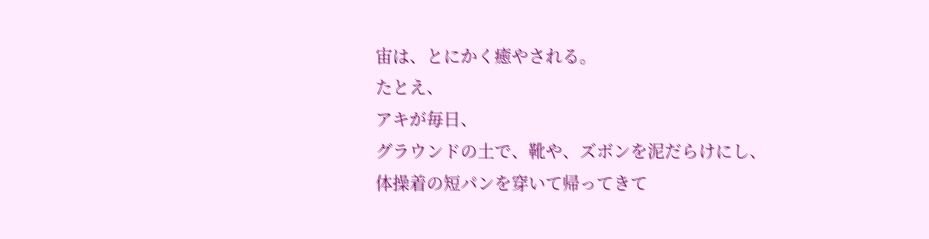宙は、とにかく癒やされる。
たとえ、
アキが毎日、
グラウンドの土で、靴や、ズボンを泥だらけにし、
体操着の短パンを穿いて帰ってきて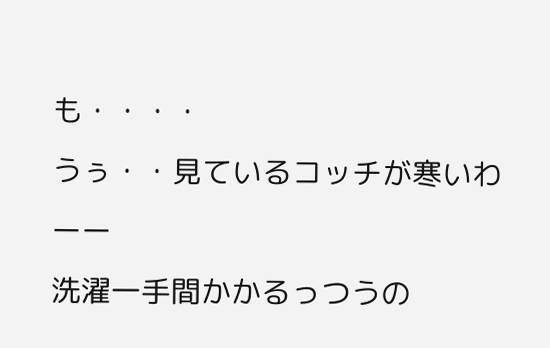も・・・・
うぅ・・見ているコッチが寒いわーー
洗濯一手間かかるっつうの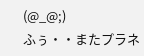(@_@;)
ふぅ・・またプラネ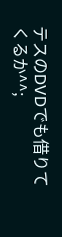テスのDVDでも借りてくるか^^;